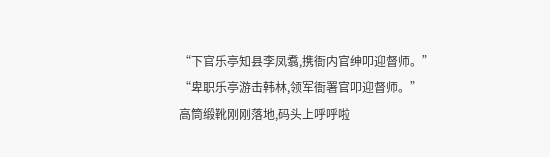“下官乐亭知县李凤翥,携衙内官绅叩迎督师。”
“卑职乐亭游击韩林,领军衙署官叩迎督师。”
高筒缎靴刚刚落地,码头上呼呼啦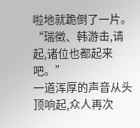啦地就跪倒了一片。
“瑞徵、韩游击,请起,诸位也都起来吧。”
一道浑厚的声音从头顶响起,众人再次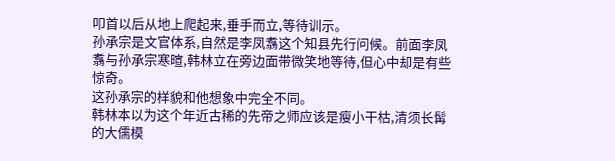叩首以后从地上爬起来,垂手而立,等待训示。
孙承宗是文官体系,自然是李凤翥这个知县先行问候。前面李凤翥与孙承宗寒暄,韩林立在旁边面带微笑地等待,但心中却是有些惊奇。
这孙承宗的样貌和他想象中完全不同。
韩林本以为这个年近古稀的先帝之师应该是瘦小干枯,清须长髯的大儒模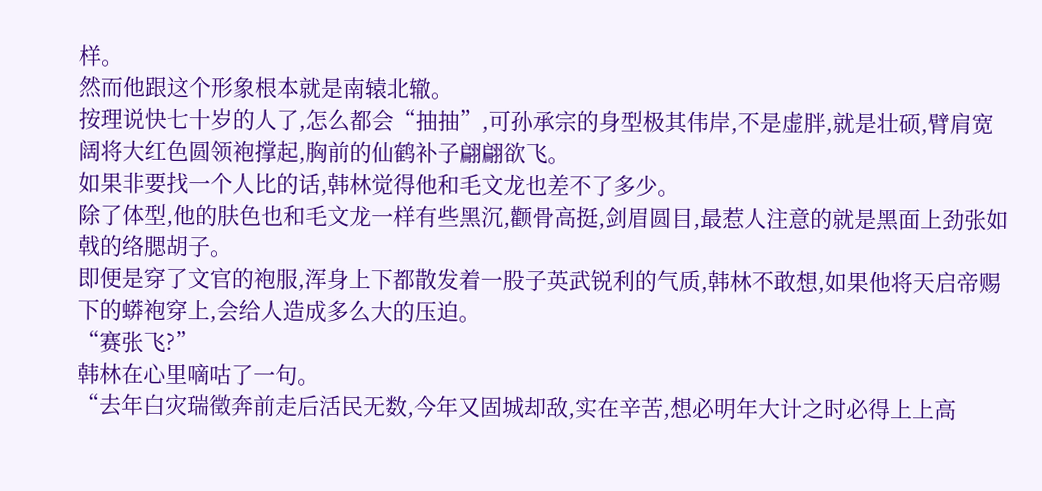样。
然而他跟这个形象根本就是南辕北辙。
按理说快七十岁的人了,怎么都会“抽抽”,可孙承宗的身型极其伟岸,不是虚胖,就是壮硕,臂肩宽阔将大红色圆领袍撑起,胸前的仙鹤补子翩翩欲飞。
如果非要找一个人比的话,韩林觉得他和毛文龙也差不了多少。
除了体型,他的肤色也和毛文龙一样有些黑沉,颧骨高挺,剑眉圆目,最惹人注意的就是黑面上劲张如戟的络腮胡子。
即便是穿了文官的袍服,浑身上下都散发着一股子英武锐利的气质,韩林不敢想,如果他将天启帝赐下的蟒袍穿上,会给人造成多么大的压迫。
“赛张飞?”
韩林在心里嘀咕了一句。
“去年白灾瑞徵奔前走后活民无数,今年又固城却敌,实在辛苦,想必明年大计之时必得上上高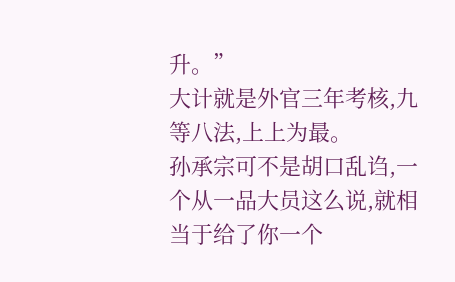升。”
大计就是外官三年考核,九等八法,上上为最。
孙承宗可不是胡口乱诌,一个从一品大员这么说,就相当于给了你一个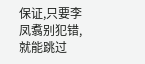保证,只要李凤翥别犯错,就能跳过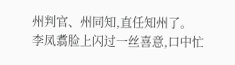州判官、州同知,直任知州了。
李凤翥脸上闪过一丝喜意,口中忙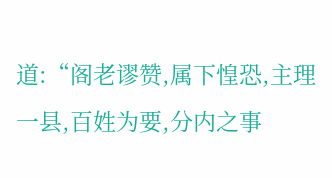道:“阁老谬赞,属下惶恐,主理一县,百姓为要,分内之事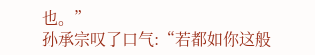也。”
孙承宗叹了口气:“若都如你这般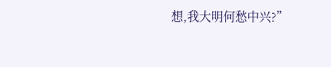想,我大明何愁中兴?”